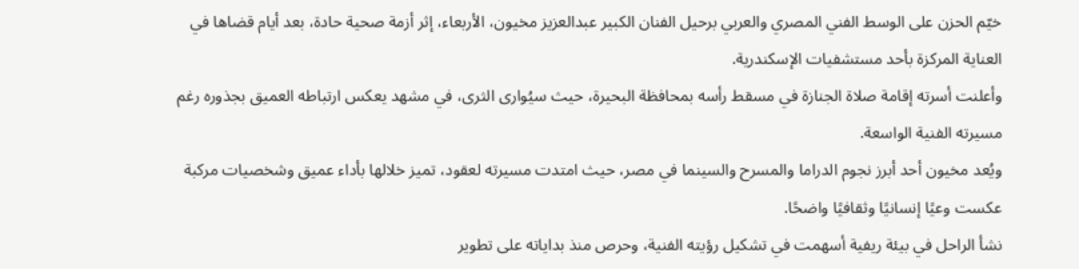خيّم الحزن على الوسط الفني المصري والعربي برحيل الفنان الكبير عبدالعزيز مخيون، الأربعاء، إثر أزمة صحية حادة، بعد أيام قضاها في العناية المركزة بأحد مستشفيات الإسكندرية.
وأعلنت أسرته إقامة صلاة الجنازة في مسقط رأسه بمحافظة البحيرة، حيث سيُوارى الثرى، في مشهد يعكس ارتباطه العميق بجذوره رغم مسيرته الفنية الواسعة.
ويُعد مخيون أحد أبرز نجوم الدراما والمسرح والسينما في مصر، حيث امتدت مسيرته لعقود، تميز خلالها بأداء عميق وشخصيات مركبة عكست وعيًا إنسانيًا وثقافيًا واضحًا.
نشأ الراحل في بيئة ريفية أسهمت في تشكيل رؤيته الفنية، وحرص منذ بداياته على تطوير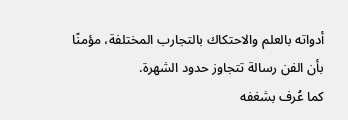أدواته بالعلم والاحتكاك بالتجارب المختلفة، مؤمنًا بأن الفن رسالة تتجاوز حدود الشهرة.
كما عُرف بشغفه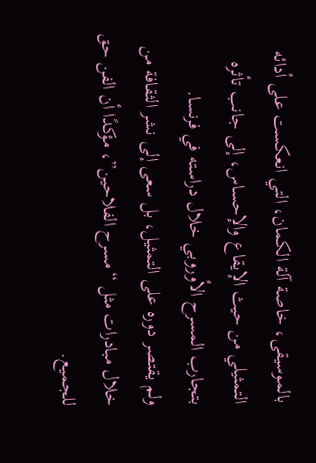بالموسيقى، خاصة آلة الكمان، التي انعكست على أدائه التمثيلي من حيث الإيقاع والإحساس، إلى جانب تأثره بتجارب المسرح الأوروبي خلال دراسته في فرنسا.
ولم يقتصر دوره على التمثيل، بل سعى إلى نشر الثقافة من خلال مبادرات مثل “مسرح الفلاحين”، مؤكدًا أن الفن حق للجميع.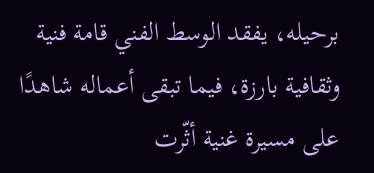برحيله، يفقد الوسط الفني قامة فنية وثقافية بارزة، فيما تبقى أعماله شاهدًا على مسيرة غنية أثّرت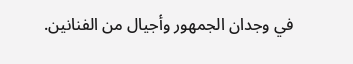في وجدان الجمهور وأجيال من الفنانين.